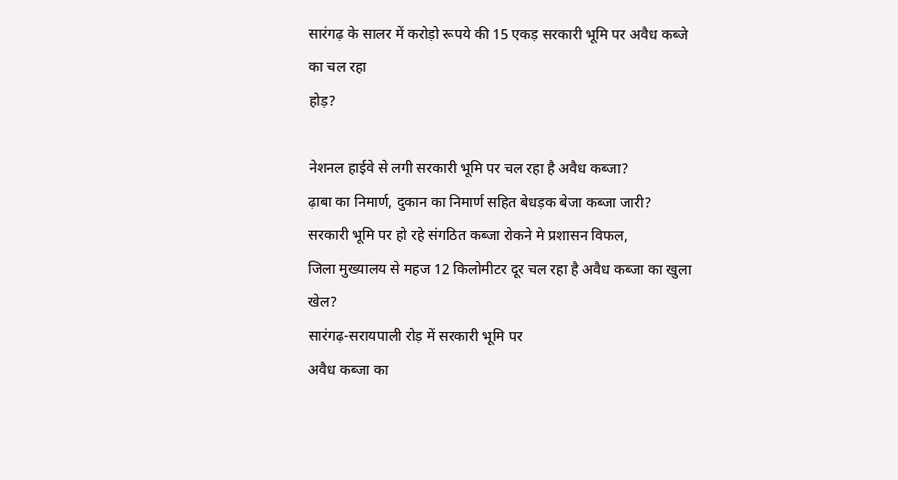सारंगढ़ के सालर में करोड़ो रूपये की 15 एकड़ सरकारी भूमि पर अवैध कब्जे का चल रहा
होड़?

नेशनल हाईवे से लगी सरकारी भूमि पर चल रहा है अवैध कब्जा?
ढ़ाबा का निमार्ण, दुकान का निमार्ण सहित बेधड़क बेजा कब्जा जारी?
सरकारी भूमि पर हो रहे संगठित कब्जा रोकने मे प्रशासन विफल,
जिला मुख्यालय से महज 12 किलोमीटर दूर चल रहा है अवैध कब्जा का खुला खेल?
सारंगढ़-सरायपाली रोड़ में सरकारी भूमि पर
अवैध कब्जा का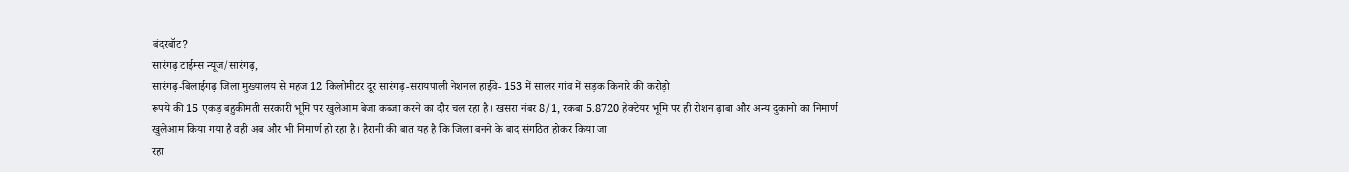बंदरबॉट?
सारंगढ़ टाईम्स न्यूज/सारंगढ़,
सारंगढ़-बिलाईगढ़ जिला मुख्यालय से महज 12 किलोमीटर दूर सारंगढ़-सरायपाली नेशनल हाईवे- 153 में सालर गांव में सड़क किनारे की करोड़ो
रूपये की 15 एकड़ बहुकीमती सरकारी भूमि पर खुलेआम बेजा कब्जा करने का दौर चल रहा है। खसरा नंबर 8/1, रकबा 5.8720 हेक्टेयर भूमि पर ही रोशन ढ़ाबा और अन्य दुकानो का निमार्ण खुलेआम किया गया है वही अब और भी निमार्ण हो रहा है। हैरानी की बात यह है कि जिला बनने के बाद संगठित होकर किया जा
रहा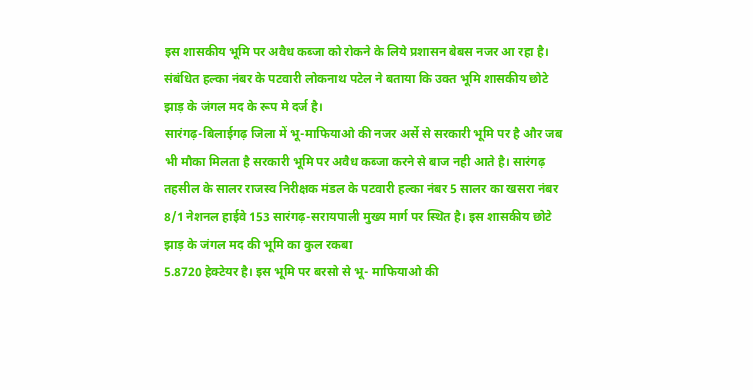इस शासकीय भूमि पर अवैध कब्जा को रोकने के लिये प्रशासन बेबस नजर आ रहा है। संबंधित हल्का नंबर के पटवारी लोकनाथ पटेल ने बताया कि उक्त भूमि शासकीय छोटे झाड़ के जंगल मद के रूप मे दर्ज है।
सारंगढ़-बिलाईगढ़ जिला में भू-माफियाओ की नजर अर्से से सरकारी भूमि पर है और जब भी मौका मिलता है सरकारी भूमि पर अवैध कब्जा करने से बाज नही आते है। सारंगढ़ तहसील के सालर राजस्व निरीक्षक मंडल के पटवारी हल्का नंबर 5 सालर का खसरा नंबर 8/1 नेशनल हाईवे 153 सारंगढ़-सरायपाली मुख्य मार्ग पर स्थित है। इस शासकीय छोटे झाड़ के जंगल मद की भूमि का कुल रकबा
5.8720 हेक्टेयर है। इस भूमि पर बरसो से भू- माफियाओ की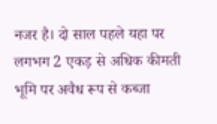नजर है। दो साल पहले यहा पर लगभग 2 एकड़ से अधिक कीमती भूमि पर अवैध रूप से कब्जा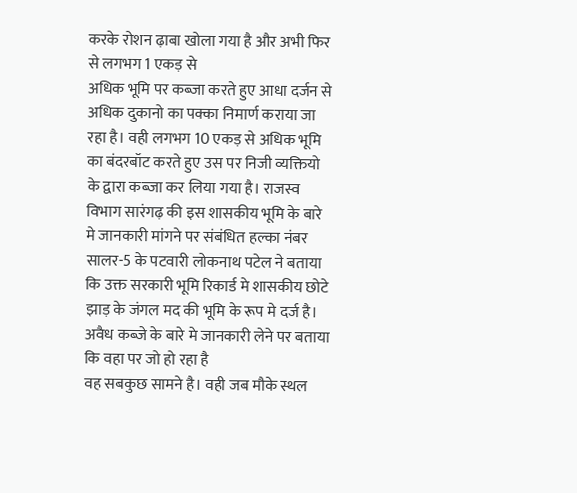करके रोशन ढ़ाबा खोला गया है और अभी फिर से लगभग 1 एकड़ से
अधिक भूमि पर कब्जा करते हुए आधा दर्जन से अधिक दुकानो का पक्का निमार्ण कराया जा रहा है। वही लगभग 10 एकड़ से अधिक भूमि का बंदरबॉट करते हुए उस पर निजी व्यक्तियो के द्वारा कब्जा कर लिया गया है। राजस्व विभाग सारंगढ़ की इस शासकीय भूमि के बारे मे जानकारी मांगने पर संबंधित हल्का नंबर
सालर-5 के पटवारी लोकनाथ पटेल ने बताया कि उक्त सरकारी भूमि रिकार्ड मे शासकीय छोटे झाड़ के जंगल मद की भूमि के रूप मे दर्ज है। अवैध कब्जे के बारे मे जानकारी लेने पर बताया कि वहा पर जो हो रहा है
वह सबकुछ सामने है। वही जब मौके स्थल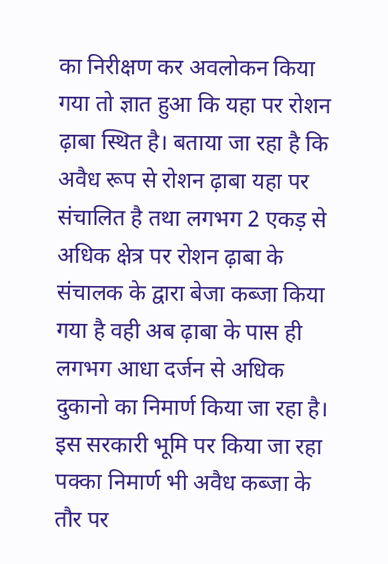का निरीक्षण कर अवलोकन किया गया तो ज्ञात हुआ कि यहा पर रोशन ढ़ाबा स्थित है। बताया जा रहा है कि अवैध रूप से रोशन ढ़ाबा यहा पर संचालित है तथा लगभग 2 एकड़ से अधिक क्षेत्र पर रोशन ढ़ाबा के संचालक के द्वारा बेजा कब्जा किया गया है वही अब ढ़ाबा के पास ही लगभग आधा दर्जन से अधिक दुकानो का निमार्ण किया जा रहा है। इस सरकारी भूमि पर किया जा रहा पक्का निमार्ण भी अवैध कब्जा के तौर पर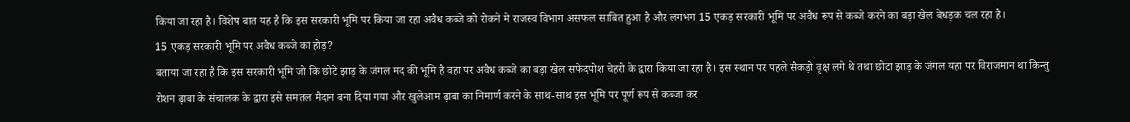किया जा रहा है। विशेष बात यह है कि इस सरकारी भूमि पर किया जा रहा अवैध कब्जे को रोकने मे राजस्व विभाग असफल साबित हुआ है और लगभग 15 एकड़ सरकारी भूमि पर अवैध रूप से कब्जे करने का बड़ा खेल बेधड़क चल रहा है।
15 एकड़ सरकारी भूमि पर अवैध कब्जे का होड़?
बताया जा रहा है कि इस सरकारी भूमि जो कि छोटे झाड़ के जंगल मद की भूमि है वहा पर अवैध कब्जे का बड़ा खेल सफेदपोश चेहरो के द्वारा किया जा रहा है। इस स्थान पर पहले सैकड़ो वृक्ष लगे थे तथा छोटा झाड़ के जंगल यहा पर विराजमान था किन्तु रोशन ढ़ाबा के संचालक के द्वारा इसे समतल मैदान बना दिया गया और खुलेआम ढ़ाबा का निमार्ण करने के साथ-साथ इस भूमि पर पूर्ण रूप से कब्जा कर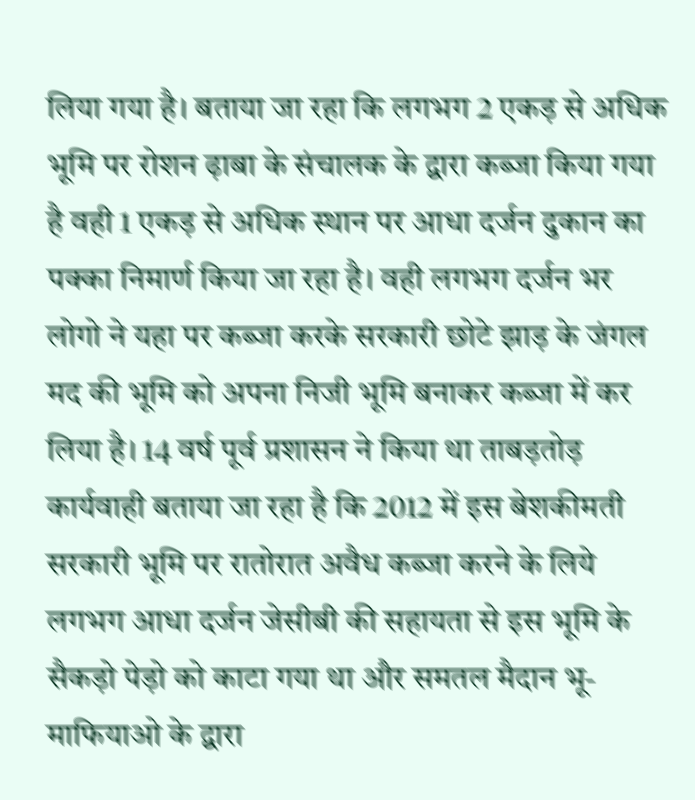लिया गया है। बताया जा रहा कि लगभग 2 एकड़ से अधिक भूमि पर रोशन ढ़ाबा के संचालक के द्वारा कब्जा किया गया है वही 1 एकड़ से अधिक स्थान पर आधा दर्जन दुकान का पक्का निमार्ण किया जा रहा है। वही लगभग दर्जन भर लोगो ने यहा पर कब्जा करके सरकारी छोटे झाड़ के जंगल मद की भूमि को अपना निजी भूमि बनाकर कब्जा में कर लिया है। 14 वर्ष पूर्व प्रशासन ने किया था ताबड़तोड़
कार्यवाही बताया जा रहा है कि 2012 में इस बेशकीमती सरकारी भूमि पर रातोरात अवैध कब्जा करने के लिये लगभग आधा दर्जन जेसीबी की सहायता से इस भूमि के सैकड़ो पेड़ो को काटा गया था और समतल मैदान भू-माफियाओ के द्वारा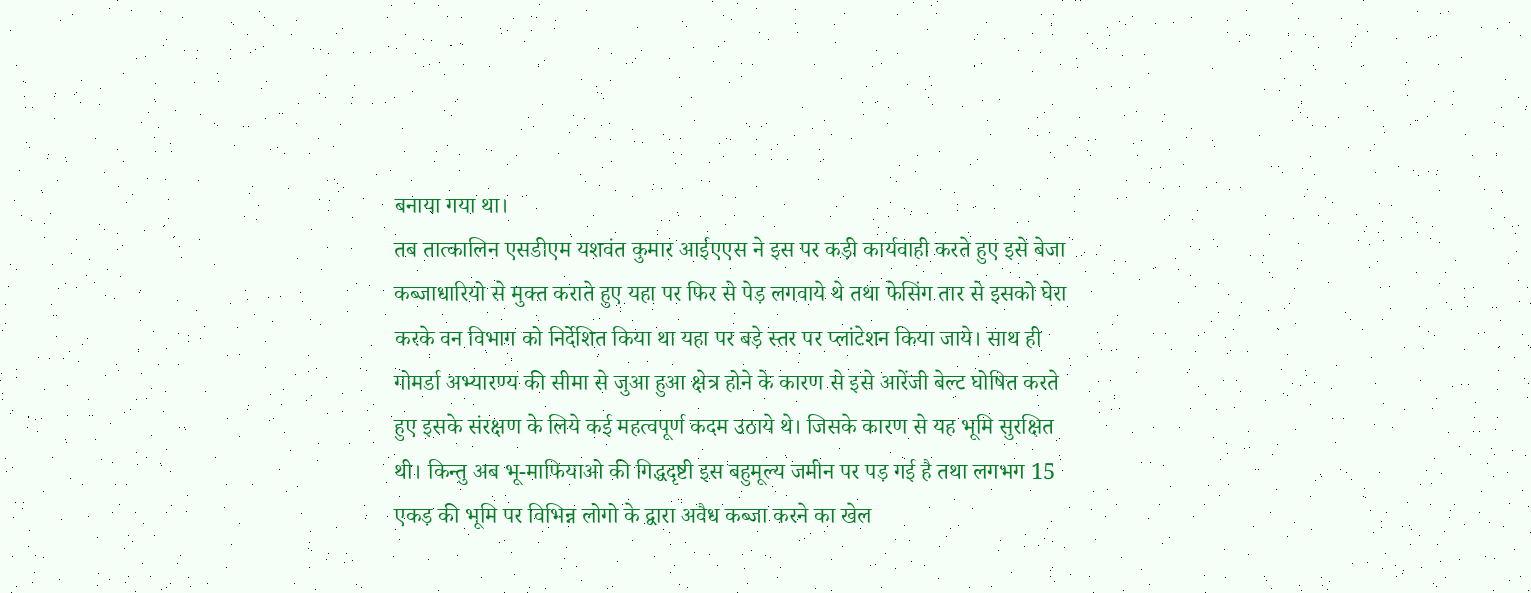बनाया गया था।
तब तात्कालिन एसडीएम यशवंत कुमार आईएएस ने इस पर कड़ी कार्यवाही करते हुए इसे बेजा कब्जाधारियो से मुक्त कराते हुए यहा पर फिर से पेड़ लगवाये थे तथा फेसिंग तार से इसको घेरा करके वन विभाग को निर्देशित किया था यहा पर बड़े स्तर पर प्लांटेशन किया जाये। साथ ही गोमर्डा अभ्यारण्य की सीमा से जुआ हुआ क्षेत्र होने के कारण से इसे आरेंजी बेल्ट घोषित करते हुए इसके संरक्षण के लिये कई महत्वपूर्ण कदम उठाये थे। जिसके कारण से यह भूमि सुरक्षित
थी। किन्तु अब भू-माफियाओ की गिद्धदृष्टी इस बहुमूल्य जमीन पर पड़ गई है तथा लगभग 15 एकड़ की भूमि पर विभिन्न लोगो के द्वारा अवैध कब्जा करने का खेल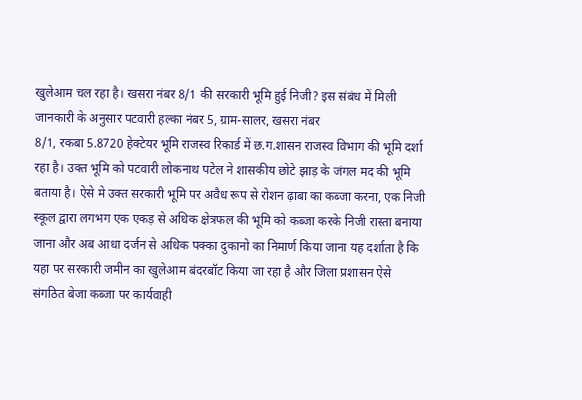खुलेआम चल रहा है। खसरा नंबर 8/1 की सरकारी भूमि हुई निजी? इस संबंध में मिली जानकारी के अनुसार पटवारी हल्का नंबर 5, ग्राम-सालर, खसरा नंबर
8/1, रकबा 5.8720 हेक्टेयर भूमि राजस्व रिकार्ड में छ.ग.शासन राजस्व विभाग की भूमि दर्शा रहा है। उक्त भूमि को पटवारी लोकनाथ पटेल ने शासकीय छोटे झाड़ के जंगल मद की भूमि बताया है। ऐसे मे उक्त सरकारी भूमि पर अवैध रूप से रोशन ढ़ाबा का कब्जा करना, एक निजी स्कूल द्वारा लगभग एक एकड़ से अधिक क्षेत्रफल की भूमि को कब्जा करके निजी रास्ता बनाया जाना और अब आधा दर्जन से अधिक पक्का दुकानो का निमार्ण किया जाना यह दर्शाता है कि यहा पर सरकारी जमीन का खुलेआम बंदरबॉट किया जा रहा है और जिला प्रशासन ऐसे संगठित बेजा कब्जा पर कार्यवाही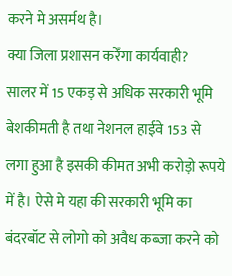करने मे असर्मथ है।
क्या जिला प्रशासन करेँगा कार्यवाही?
सालर में 15 एकड़ से अधिक सरकारी भूमि बेशकीमती है तथा नेशनल हाईवे 153 से लगा हुआ है इसकी कीमत अभी करोड़ो रूपये में है। ऐसे मे यहा की सरकारी भूमि का बंदरबॉट से लोगो को अवैध कब्जा करने को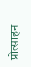प्रोत्साहन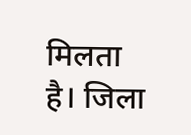मिलता है। जिला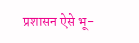प्रशासन ऐसे भू-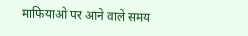माफियाओ पर आने वाले समय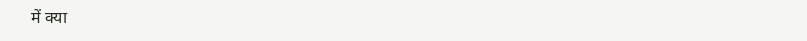में क्या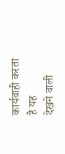कार्यवाही करता है यह
देखने वाली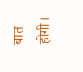बात होगी।